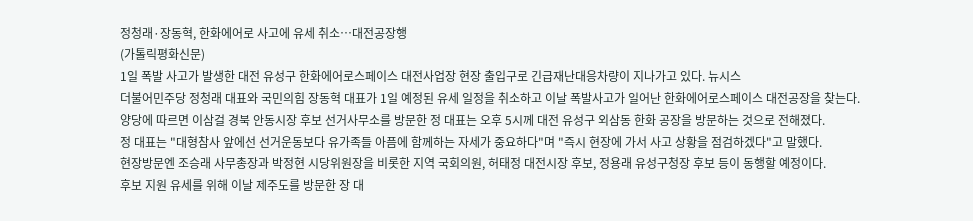정청래·장동혁, 한화에어로 사고에 유세 취소…대전공장행
(가톨릭평화신문)
1일 폭발 사고가 발생한 대전 유성구 한화에어로스페이스 대전사업장 현장 출입구로 긴급재난대응차량이 지나가고 있다. 뉴시스
더불어민주당 정청래 대표와 국민의힘 장동혁 대표가 1일 예정된 유세 일정을 취소하고 이날 폭발사고가 일어난 한화에어로스페이스 대전공장을 찾는다.
양당에 따르면 이삼걸 경북 안동시장 후보 선거사무소를 방문한 정 대표는 오후 5시께 대전 유성구 외삼동 한화 공장을 방문하는 것으로 전해졌다.
정 대표는 "대형참사 앞에선 선거운동보다 유가족들 아픔에 함께하는 자세가 중요하다"며 "즉시 현장에 가서 사고 상황을 점검하겠다"고 말했다.
현장방문엔 조승래 사무총장과 박정현 시당위원장을 비롯한 지역 국회의원, 허태정 대전시장 후보, 정용래 유성구청장 후보 등이 동행할 예정이다.
후보 지원 유세를 위해 이날 제주도를 방문한 장 대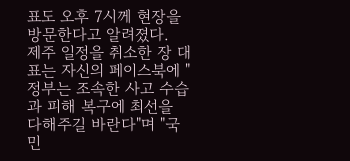표도 오후 7시께 현장을 방문한다고 알려졌다.
제주 일정을 취소한 장 대표는 자신의 페이스북에 "정부는 조속한 사고 수습과 피해 복구에 최선을 다해주길 바란다"며 "국민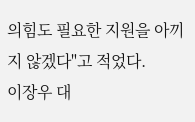의힘도 필요한 지원을 아끼지 않겠다"고 적었다.
이장우 대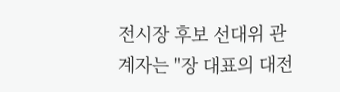전시장 후보 선대위 관계자는 "장 대표의 대전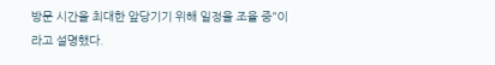방문 시간을 최대한 앞당기기 위해 일정을 조율 중"이라고 설명했다.